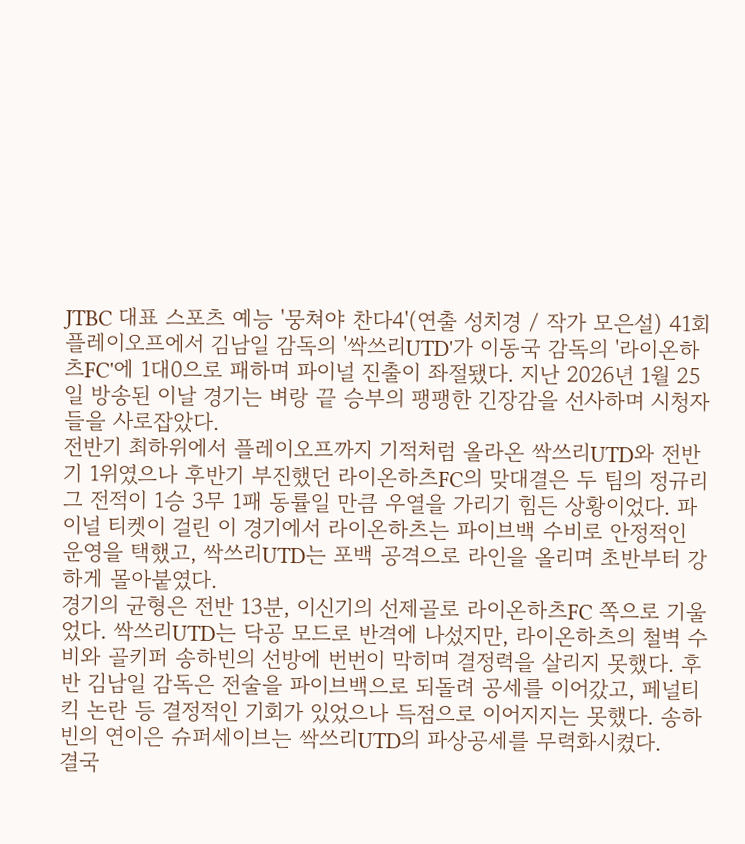JTBC 대표 스포츠 예능 '뭉쳐야 찬다4'(연출 성치경 / 작가 모은설) 41회 플레이오프에서 김남일 감독의 '싹쓰리UTD'가 이동국 감독의 '라이온하츠FC'에 1대0으로 패하며 파이널 진출이 좌절됐다. 지난 2026년 1월 25일 방송된 이날 경기는 벼랑 끝 승부의 팽팽한 긴장감을 선사하며 시청자들을 사로잡았다.
전반기 최하위에서 플레이오프까지 기적처럼 올라온 싹쓰리UTD와 전반기 1위였으나 후반기 부진했던 라이온하츠FC의 맞대결은 두 팀의 정규리그 전적이 1승 3무 1패 동률일 만큼 우열을 가리기 힘든 상황이었다. 파이널 티켓이 걸린 이 경기에서 라이온하츠는 파이브백 수비로 안정적인 운영을 택했고, 싹쓰리UTD는 포백 공격으로 라인을 올리며 초반부터 강하게 몰아붙였다.
경기의 균형은 전반 13분, 이신기의 선제골로 라이온하츠FC 쪽으로 기울었다. 싹쓰리UTD는 닥공 모드로 반격에 나섰지만, 라이온하츠의 철벽 수비와 골키퍼 송하빈의 선방에 번번이 막히며 결정력을 살리지 못했다. 후반 김남일 감독은 전술을 파이브백으로 되돌려 공세를 이어갔고, 페널티킥 논란 등 결정적인 기회가 있었으나 득점으로 이어지지는 못했다. 송하빈의 연이은 슈퍼세이브는 싹쓰리UTD의 파상공세를 무력화시켰다.
결국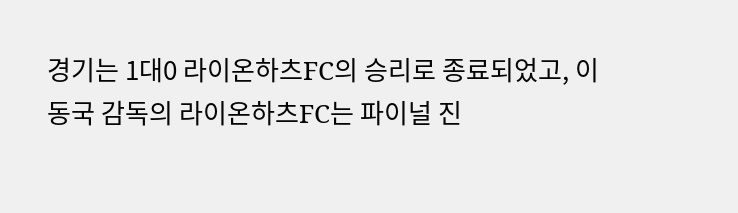경기는 1대0 라이온하츠FC의 승리로 종료되었고, 이동국 감독의 라이온하츠FC는 파이널 진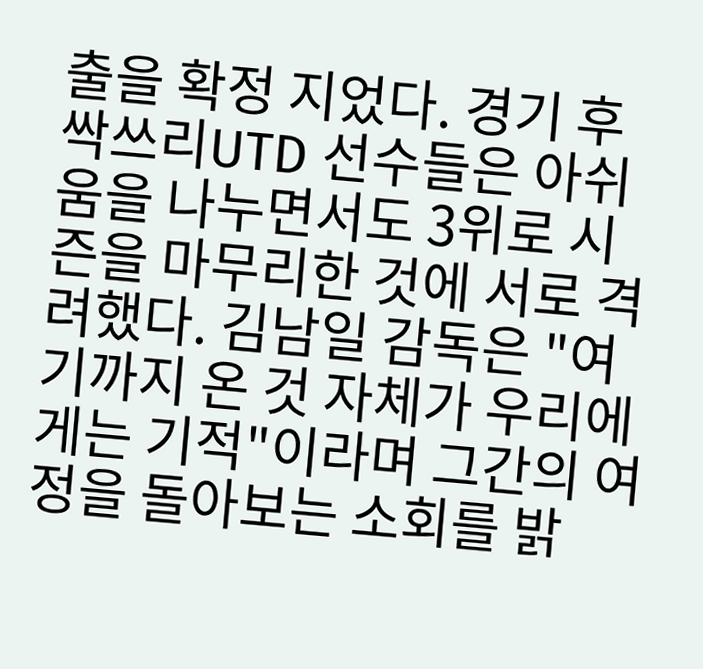출을 확정 지었다. 경기 후 싹쓰리UTD 선수들은 아쉬움을 나누면서도 3위로 시즌을 마무리한 것에 서로 격려했다. 김남일 감독은 "여기까지 온 것 자체가 우리에게는 기적"이라며 그간의 여정을 돌아보는 소회를 밝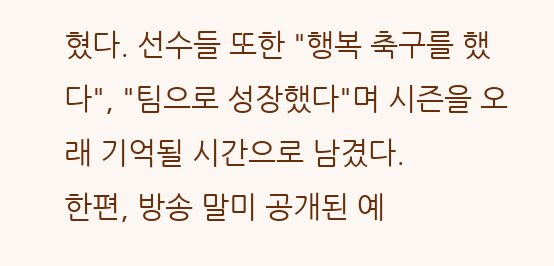혔다. 선수들 또한 "행복 축구를 했다", "팀으로 성장했다"며 시즌을 오래 기억될 시간으로 남겼다.
한편, 방송 말미 공개된 예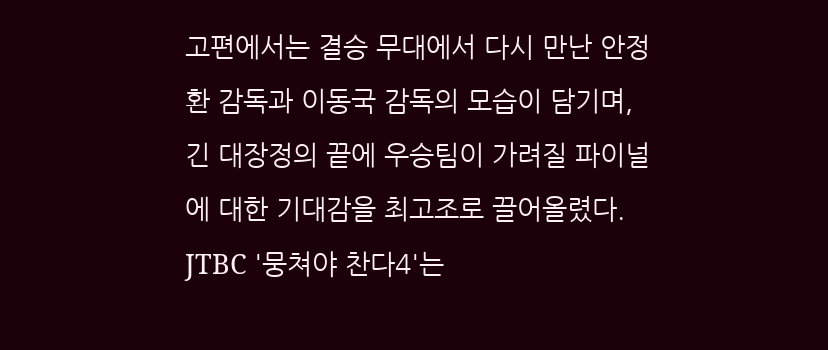고편에서는 결승 무대에서 다시 만난 안정환 감독과 이동국 감독의 모습이 담기며, 긴 대장정의 끝에 우승팀이 가려질 파이널에 대한 기대감을 최고조로 끌어올렸다. JTBC '뭉쳐야 찬다4'는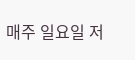매주 일요일 저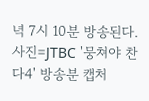녁 7시 10분 방송된다.
사진=JTBC '뭉쳐야 찬다4' 방송분 캡처